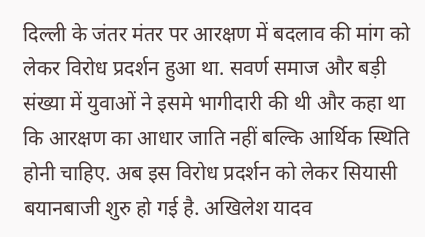दिल्ली के जंतर मंतर पर आरक्षण में बदलाव की मांग को लेकर विरोध प्रदर्शन हुआ था. सवर्ण समाज और बड़ी संख्या में युवाओं ने इसमे भागीदारी की थी और कहा था कि आरक्षण का आधार जाति नहीं बल्कि आर्थिक स्थिति होनी चाहिए. अब इस विरोध प्रदर्शन को लेकर सियासी बयानबाजी शुरु हो गई है. अखिलेश यादव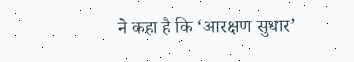ने कहा है कि ‘आरक्षण सुधार’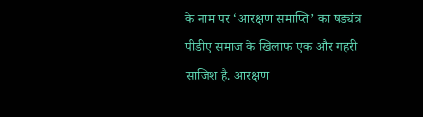के नाम पर ‘आरक्षण समाप्ति’ का षड्यंत्र पीडीए समाज के खिलाफ एक और गहरी साजिश है. आरक्षण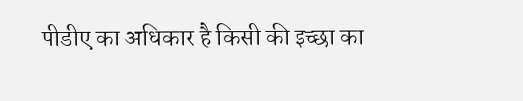पीडीए का अधिकार है किसी की इच्छा का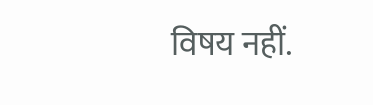विषय नहीं.